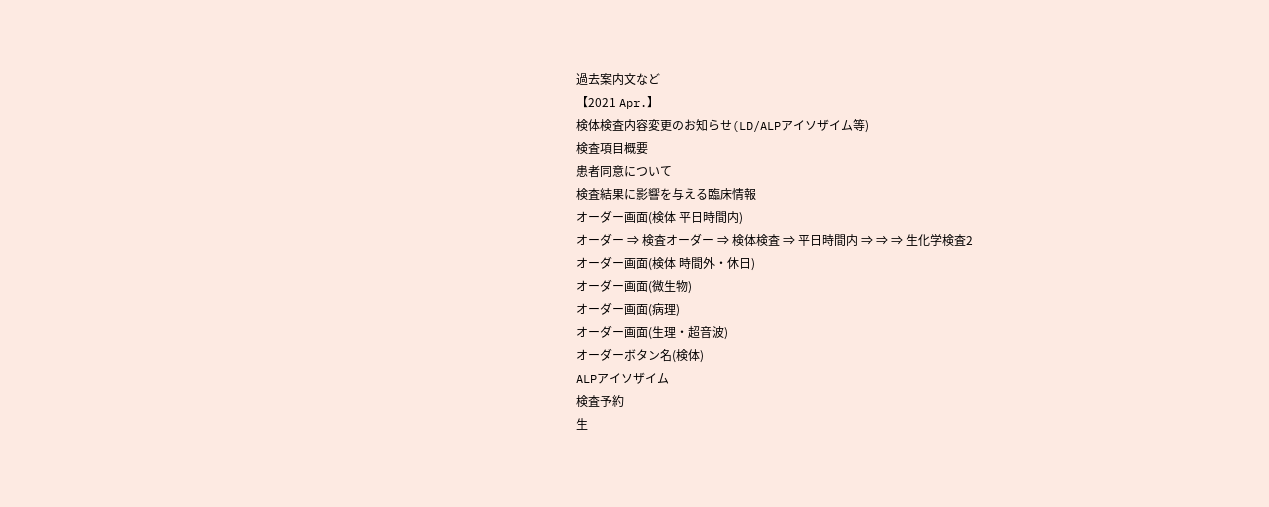過去案内文など
【2021 Apr.】
検体検査内容変更のお知らせ(LD/ALPアイソザイム等)
検査項目概要
患者同意について
検査結果に影響を与える臨床情報
オーダー画面(検体 平日時間内)
オーダー ⇒ 検査オーダー ⇒ 検体検査 ⇒ 平日時間内 ⇒ ⇒ ⇒ 生化学検査2
オーダー画面(検体 時間外・休日)
オーダー画面(微生物)
オーダー画面(病理)
オーダー画面(生理・超音波)
オーダーボタン名(検体)
ALPアイソザイム
検査予約
生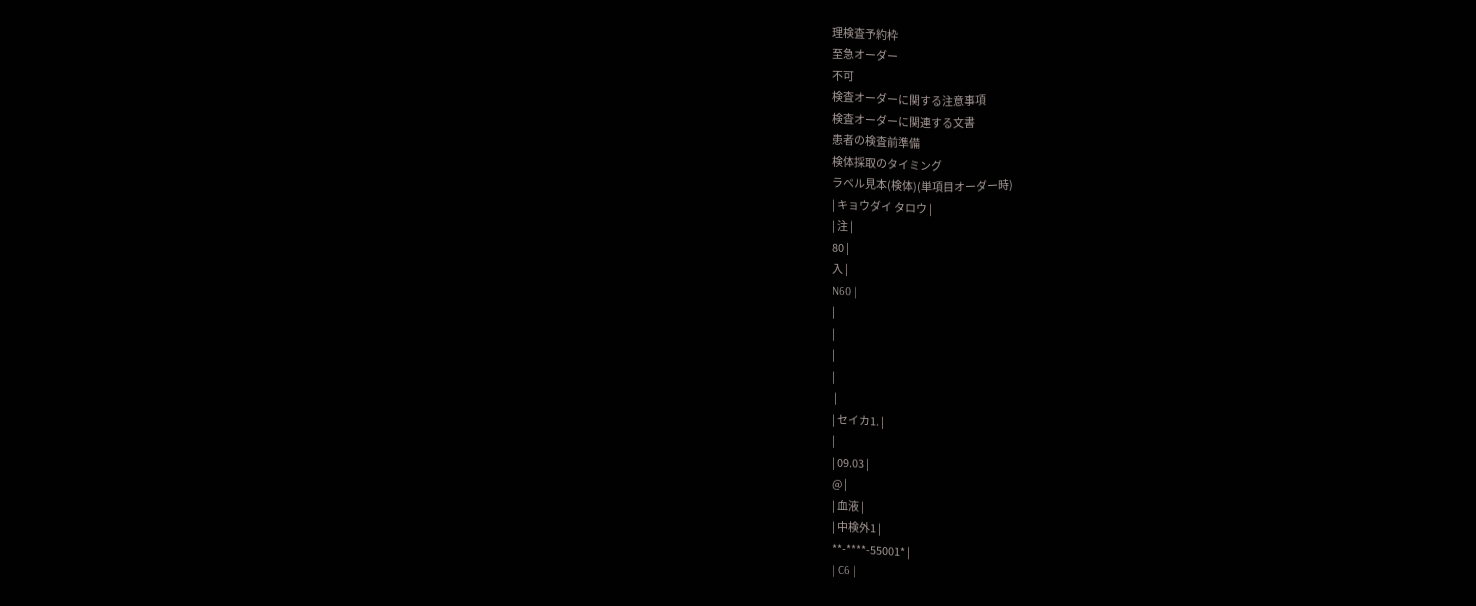理検査予約枠
至急オーダー
不可
検査オーダーに関する注意事項
検査オーダーに関連する文書
患者の検査前準備
検体採取のタイミング
ラベル見本(検体)(単項目オーダー時)
| キョウダイ タロウ |
| 注 |
80 |
入 |
N60 |
|
|
|
|
 |
| セイカ1. |
|
| 09.03 |
@ |
| 血液 |
| 中検外1 |
**-****-55001* |
| C6 |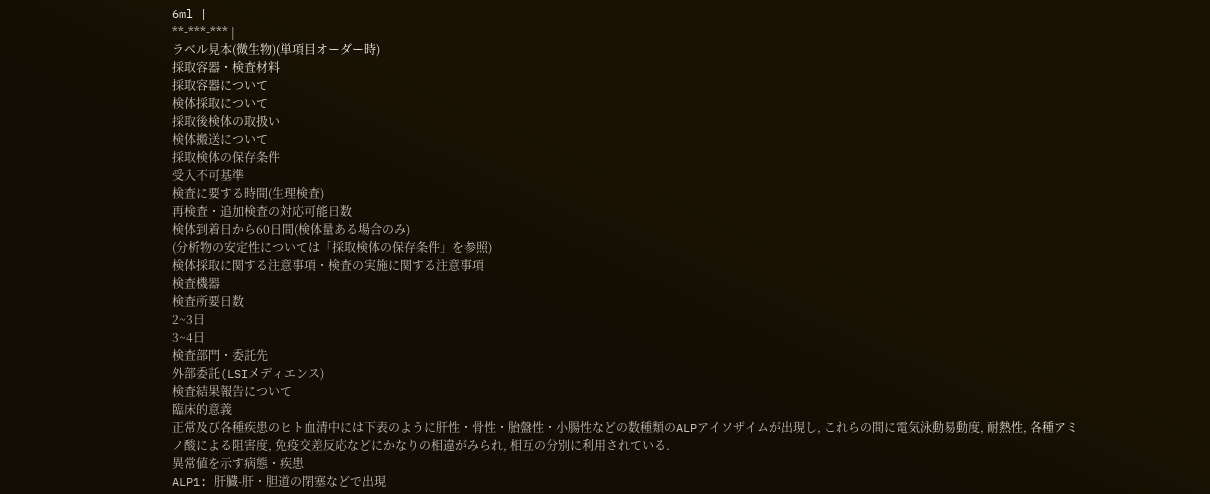6ml |
**-***-*** |
ラベル見本(微生物)(単項目オーダー時)
採取容器・検査材料
採取容器について
検体採取について
採取後検体の取扱い
検体搬送について
採取検体の保存条件
受入不可基準
検査に要する時間(生理検査)
再検査・追加検査の対応可能日数
検体到着日から60日間(検体量ある場合のみ)
(分析物の安定性については「採取検体の保存条件」を参照)
検体採取に関する注意事項・検査の実施に関する注意事項
検査機器
検査所要日数
2~3日
3~4日
検査部門・委託先
外部委託(LSIメディエンス)
検査結果報告について
臨床的意義
正常及び各種疾患のヒト血清中には下表のように肝性・骨性・胎盤性・小腸性などの数種類のALPアイソザイムが出現し, これらの間に電気泳動易動度, 耐熱性, 各種アミノ酸による阻害度, 免疫交差反応などにかなりの相違がみられ, 相互の分別に利用されている.
異常値を示す病態・疾患
ALP1: 肝臓-肝・胆道の閉塞などで出現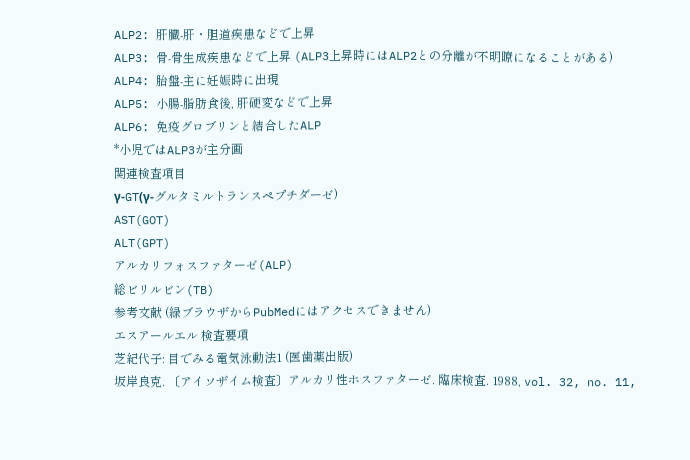ALP2: 肝臓-肝・胆道疾患などで上昇
ALP3: 骨-骨生成疾患などで上昇 (ALP3上昇時にはALP2との分離が不明瞭になることがある)
ALP4: 胎盤-主に妊娠時に出現
ALP5: 小腸-脂肪食後, 肝硬変などで上昇
ALP6: 免疫グロブリンと結合したALP
*小児ではALP3が主分画
関連検査項目
γ-GT(γ-グルタミルトランスペプチダーゼ)
AST(GOT)
ALT(GPT)
アルカリフォスファターゼ(ALP)
総ビリルビン(TB)
参考文献 (緑ブラウザからPubMedにはアクセスできません)
エスアールエル 検査要項
芝紀代子: 目でみる電気泳動法1 (医歯薬出版)
坂岸良克. 〔アイソザイム検査〕アルカリ性ホスファターゼ. 臨床検査. 1988, vol. 32, no. 11,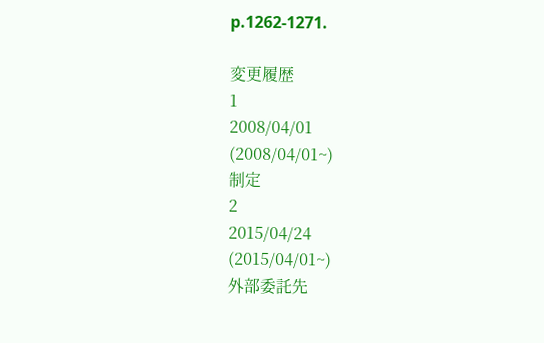p.1262-1271.

変更履歴
1
2008/04/01
(2008/04/01~)
制定
2
2015/04/24
(2015/04/01~)
外部委託先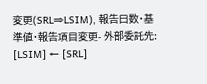変更(SRL⇒LSIM), 報告日数・基準値・報告項目変更- 外部委託先: [LSIM] ← [SRL]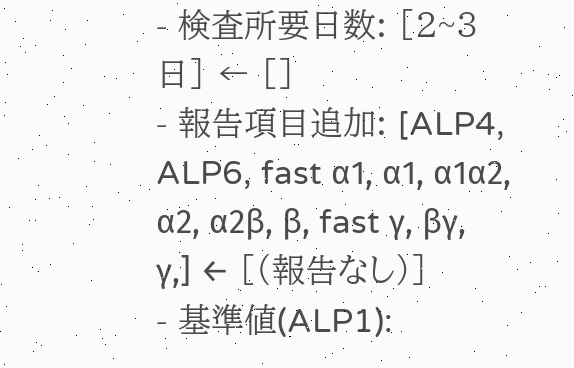- 検査所要日数: [2~3日] ← []
- 報告項目追加: [ALP4, ALP6, fast α1, α1, α1α2, α2, α2β, β, fast γ, βγ, γ,] ← [(報告なし)]
- 基準値(ALP1):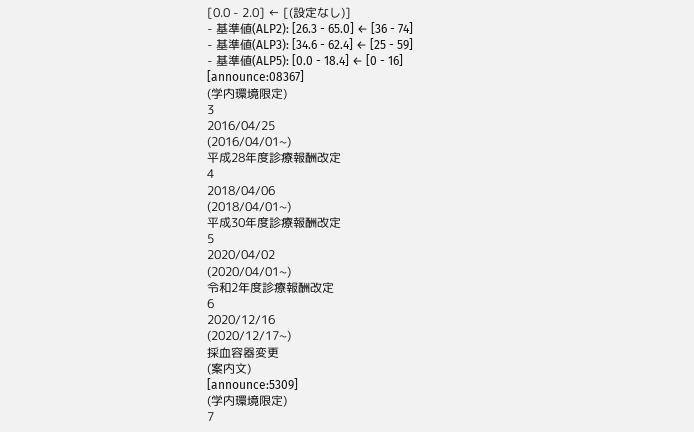[0.0 - 2.0] ← [(設定なし)]
- 基準値(ALP2): [26.3 - 65.0] ← [36 - 74]
- 基準値(ALP3): [34.6 - 62.4] ← [25 - 59]
- 基準値(ALP5): [0.0 - 18.4] ← [0 - 16]
[announce:08367]
(学内環境限定)
3
2016/04/25
(2016/04/01~)
平成28年度診療報酬改定
4
2018/04/06
(2018/04/01~)
平成30年度診療報酬改定
5
2020/04/02
(2020/04/01~)
令和2年度診療報酬改定
6
2020/12/16
(2020/12/17~)
採血容器変更
(案内文)
[announce:5309]
(学内環境限定)
7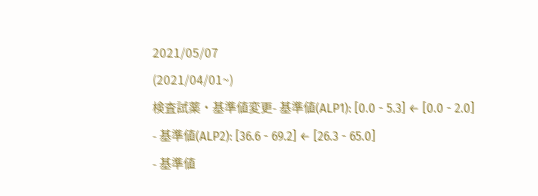2021/05/07
(2021/04/01~)
検査試薬・基準値変更- 基準値(ALP1): [0.0 - 5.3] ← [0.0 - 2.0]
- 基準値(ALP2): [36.6 - 69.2] ← [26.3 - 65.0]
- 基準値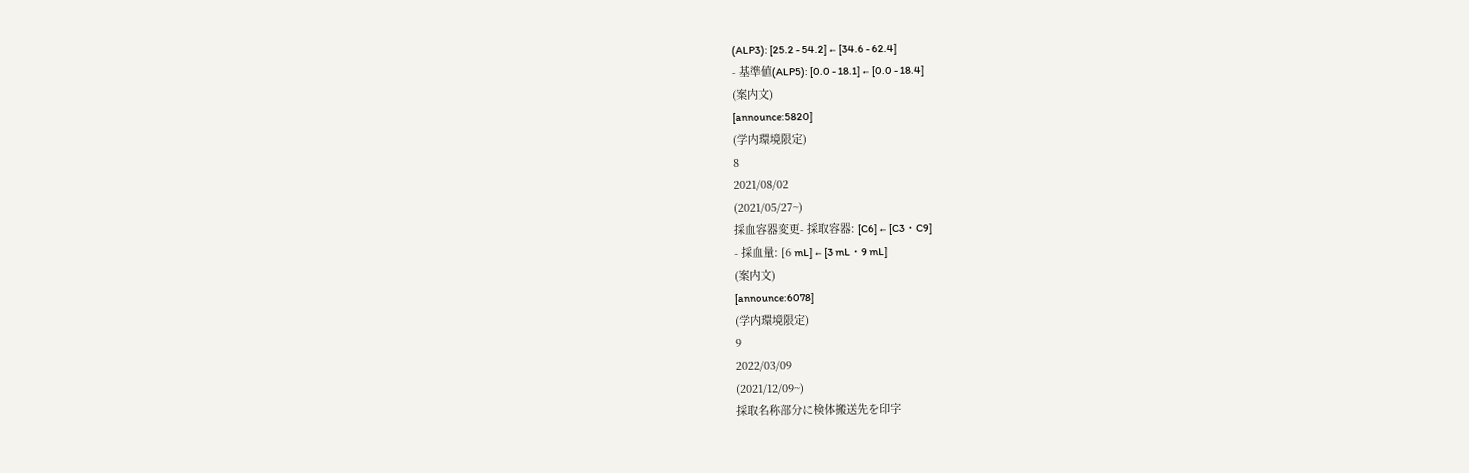(ALP3): [25.2 - 54.2] ← [34.6 - 62.4]
- 基準値(ALP5): [0.0 - 18.1] ← [0.0 - 18.4]
(案内文)
[announce:5820]
(学内環境限定)
8
2021/08/02
(2021/05/27~)
採血容器変更- 採取容器: [C6] ← [C3・C9]
- 採血量: [6 mL] ← [3 mL・9 mL]
(案内文)
[announce:6078]
(学内環境限定)
9
2022/03/09
(2021/12/09~)
採取名称部分に検体搬送先を印字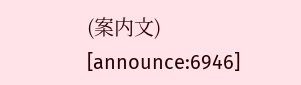(案内文)
[announce:6946]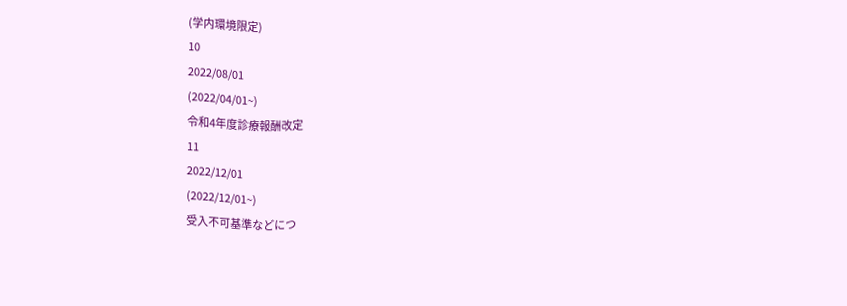(学内環境限定)
10
2022/08/01
(2022/04/01~)
令和4年度診療報酬改定
11
2022/12/01
(2022/12/01~)
受入不可基準などにつ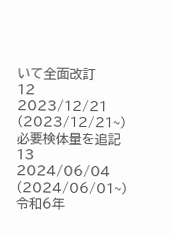いて全面改訂
12
2023/12/21
(2023/12/21~)
必要検体量を追記
13
2024/06/04
(2024/06/01~)
令和6年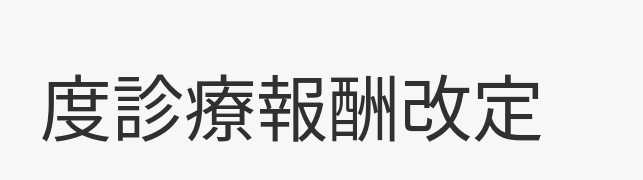度診療報酬改定